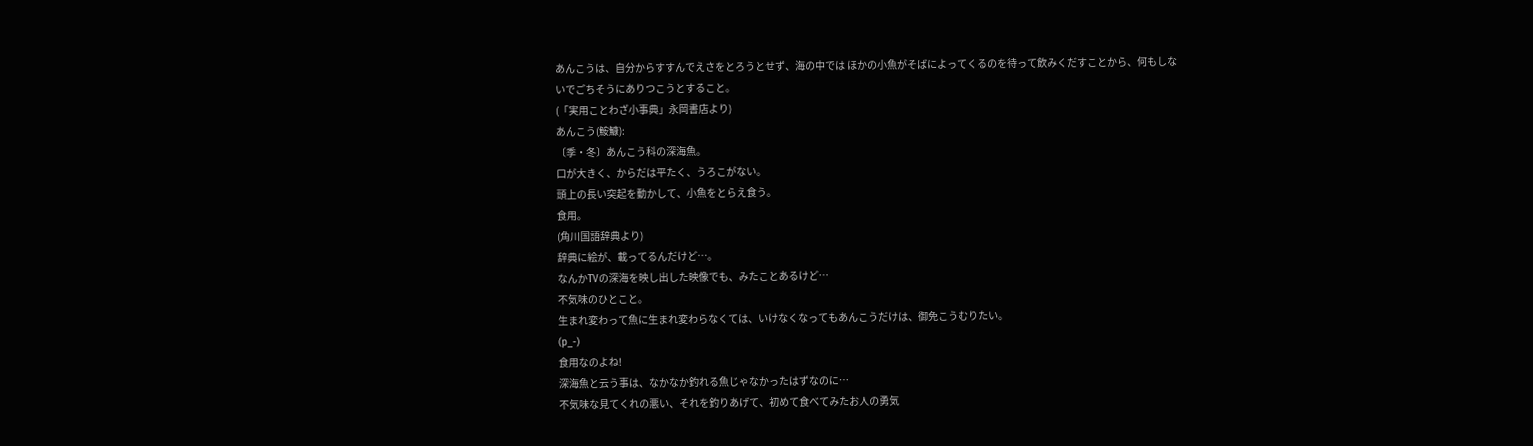あんこうは、自分からすすんでえさをとろうとせず、海の中では ほかの小魚がそばによってくるのを待って飲みくだすことから、何もしないでごちそうにありつこうとすること。
(「実用ことわざ小事典」永岡書店より)
あんこう(鮟鱇):
〔季・冬〕あんこう科の深海魚。
口が大きく、からだは平たく、うろこがない。
頭上の長い突起を動かして、小魚をとらえ食う。
食用。
(角川国語辞典より)
辞典に絵が、載ってるんだけど…。
なんかTVの深海を映し出した映像でも、みたことあるけど…
不気味のひとこと。
生まれ変わって魚に生まれ変わらなくては、いけなくなってもあんこうだけは、御免こうむりたい。
(p_-)
食用なのよね!
深海魚と云う事は、なかなか釣れる魚じゃなかったはずなのに…
不気味な見てくれの悪い、それを釣りあげて、初めて食べてみたお人の勇気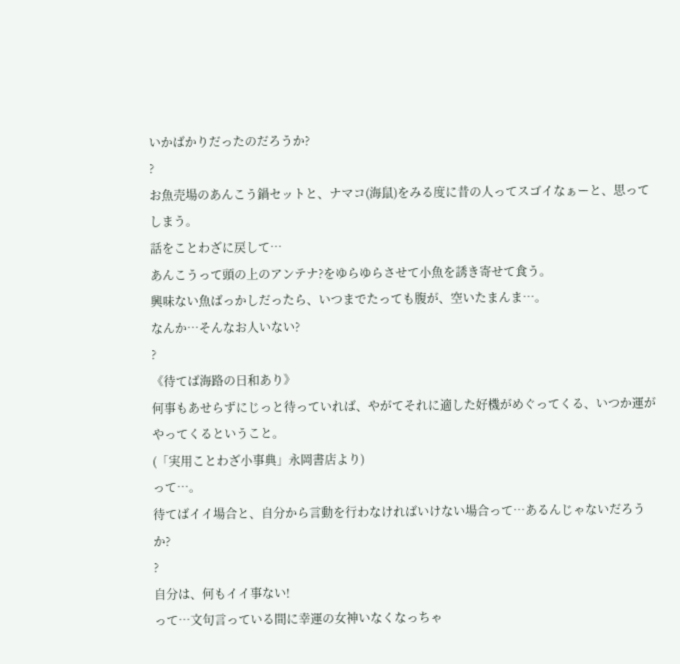いかばかりだったのだろうか?
?
お魚売場のあんこう鍋セットと、ナマコ(海鼠)をみる度に昔の人ってスゴイなぁーと、思ってしまう。
話をことわざに戻して…
あんこうって頭の上のアンテナ?をゆらゆらさせて小魚を誘き寄せて食う。
興味ない魚ばっかしだったら、いつまでたっても腹が、空いたまんま…。
なんか…そんなお人いない?
?
《待てば海路の日和あり》
何事もあせらずにじっと待っていれば、やがてそれに適した好機がめぐってくる、いつか運がやってくるということ。
(「実用ことわざ小事典」永岡書店より)
って…。
待てばイイ場合と、自分から言動を行わなければいけない場合って…あるんじゃないだろうか?
?
自分は、何もイイ事ない!
って…文句言っている間に幸運の女神いなくなっちゃ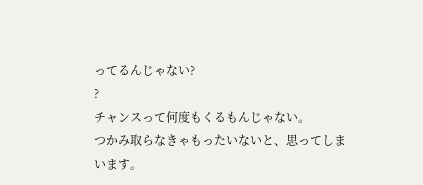ってるんじゃない?
?
チャンスって何度もくるもんじゃない。
つかみ取らなきゃもったいないと、思ってしまいます。